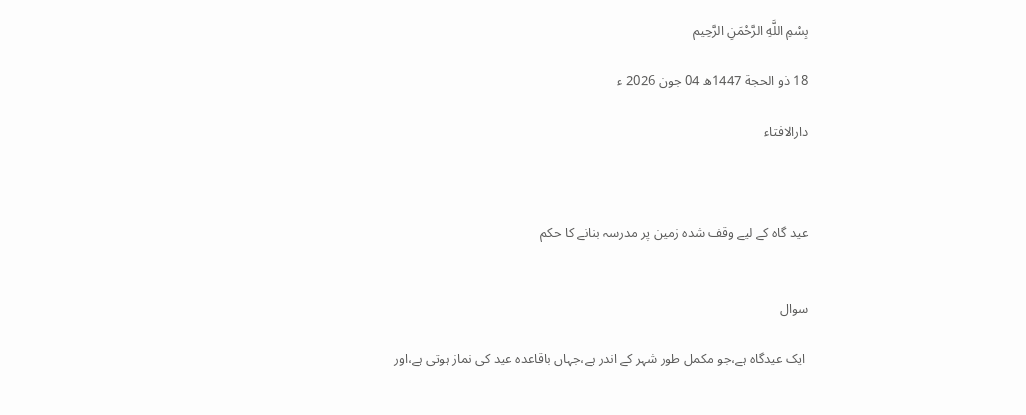بِسْمِ اللَّهِ الرَّحْمَنِ الرَّحِيم

18 ذو الحجة 1447ھ 04 جون 2026 ء

دارالافتاء



عید گاہ کے لیے وقف شدہ زمین پر مدرسہ بنانے کا حکم


سوال

 ایک عیدگاہ ہے،جو مکمل طور شہر کے اندر ہے،جہاں باقاعدہ عید کی نماز ہوتی ہے،اور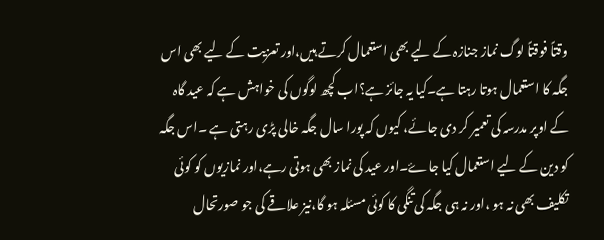وقتاً فوقتاً لوگ نماز جنازہ کے لیے بھی استعمال کرتے ہیں،اور تعزیت کے لیے بھی اس جگہ کا استعمال ہوتا رہتا ہے۔کیا یہ جائز ہے؟اب کچھ لوگوں کی خواہش ہے کہ عید گاہ کے اوپر مدرسہ کی تعمیر کر دی جائے، کیوں کہ پورا سال جگہ خالی پڑی رہتی ہے ۔اس جگہ کو دین کے لیے استعمال کیا جاۓ۔اور عید کی نماز بھی ہوتی رہے،اور نمازیوں کو کوئی تکلیف بھی نہ ہو ،اور نہ ہی جگہ کی تنگی کا کوئی مسئلہ ہو گا،نیز علاقے کی جو صورتحال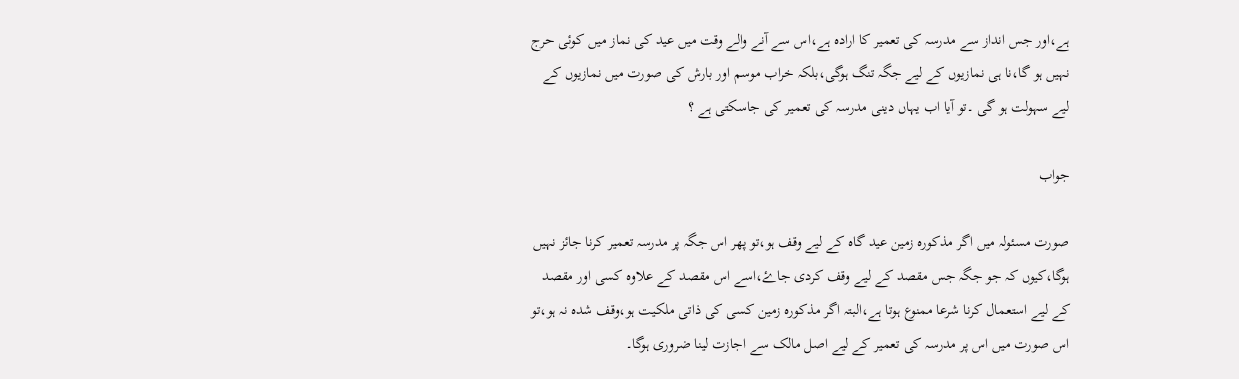ہے،اور جس انداز سے مدرسہ کی تعمیر کا ارادہ ہے،اس سے آنے والے وقت میں عید کی نماز میں کوئی حرج نہیں ہو گا،نا ہی نمازیوں کے لیے جگہ تنگ ہوگی،بلکہ خراب موسم اور بارش کی صورت میں نمازیوں کے لیے سہولت ہو گی ۔تو آیا اب یہاں دینی مدرسہ کی تعمیر کی جاسکتی ہے ؟

جواب

صورت مسئولہ میں اگر مذکورہ زمین عید گاہ کے لیے وقف ہو،تو پھر اس جگہ پر مدرسہ تعمیر کرنا جائز نہیں ہوگا،کیوں کہ جو جگہ جس مقصد کے لیے وقف کردی جاۓ،اسے اس مقصد کے علاوہ کسی اور مقصد کے لیے استعمال کرنا شرعا ممنوع ہوتا ہے،البتہ اگر مذکورہ زمین کسی کی ذاتی ملکیت ہو،وقف شدہ نہ ہو،تو اس صورت میں اس پر مدرسہ کی تعمیر کے لیے اصل مالک سے اجازت لینا ضروری ہوگا۔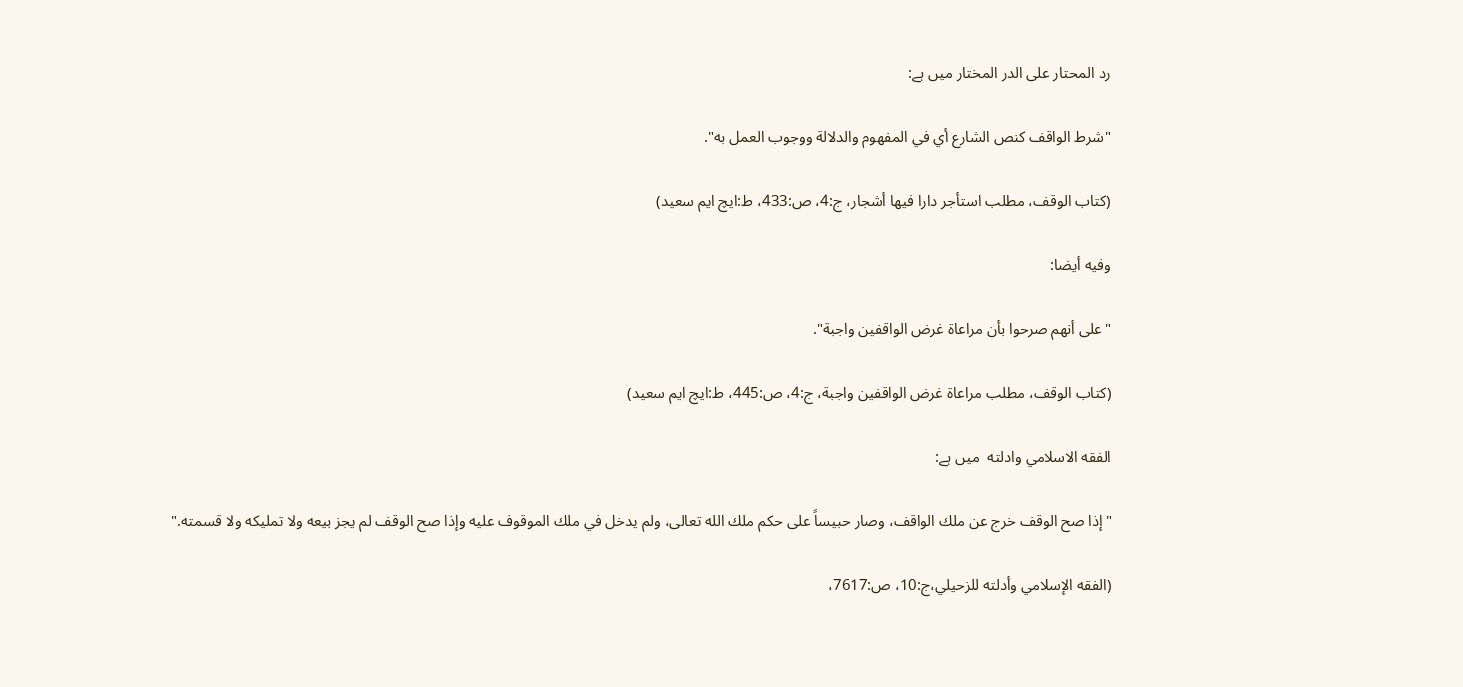رد المحتار علی الدر المختار میں ہے:

"شرط الواقف كنص الشارع أي في المفهوم والدلالة ووجوب العمل به".

(کتاب الوقف، مطلب استأجر دارا فيها أشجار، ج:4، ص:433، ط:ایچ ایم سعید)

وفیه أیضا:

"على أنهم صرحوا بأن مراعاة غرض الواقفين واجبة".

(کتاب الوقف، مطلب مراعاة غرض الواقفين واجبة، ج:4، ص:445، ط:ایچ ایم سعید)

الفقه الاسلامي وادلته  میں ہے:

"إذا صح الوقف خرج عن ملك الواقف، وصار حبيساً على حكم ملك الله تعالى، ولم يدخل في ملك الموقوف عليه وإذا صح الوقف لم يجز بيعه ولا تمليكه ولا قسمته."

(الفقه الإسلامي وأدلته للزحيلي،ج:10، ص:7617،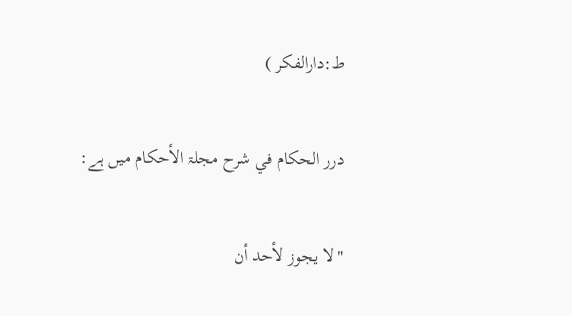ط:دارالفکر )

درر الحكام في شرح مجلۃ الأحكام میں ہے:

"لا يجوز لأحد أن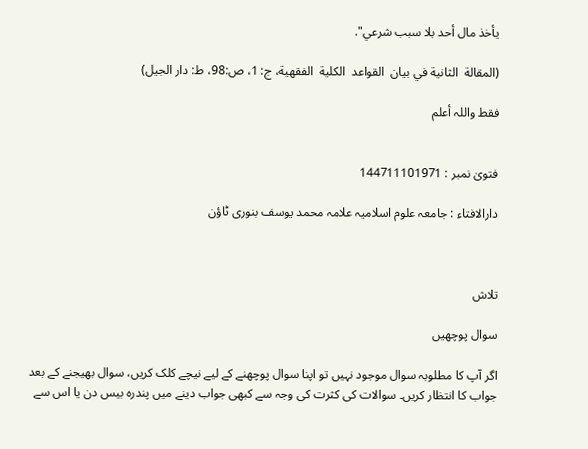يأخذ مال أحد بلا سبب شرعي".

(المقالة  الثانية في بيان  القواعد  الكلية  الفقهية، ج: 1، ص:98، ط: دار الجيل)

فقط واللہ أعلم


فتویٰ نمبر : 144711101971

دارالافتاء : جامعہ علوم اسلامیہ علامہ محمد یوسف بنوری ٹاؤن



تلاش

سوال پوچھیں

اگر آپ کا مطلوبہ سوال موجود نہیں تو اپنا سوال پوچھنے کے لیے نیچے کلک کریں، سوال بھیجنے کے بعد جواب کا انتظار کریں۔ سوالات کی کثرت کی وجہ سے کبھی جواب دینے میں پندرہ بیس دن یا اس سے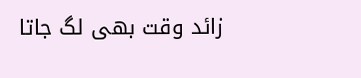زائد وقت بھی لگ جاتا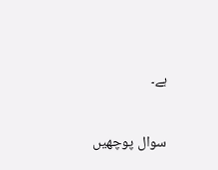ہے۔

سوال پوچھیں